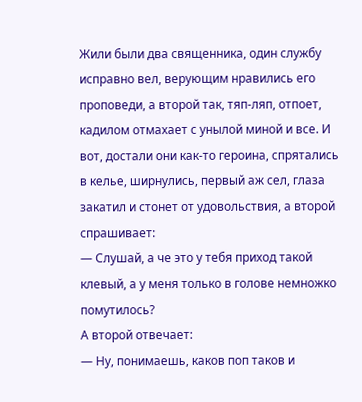Жили были два священника, один службу исправно вел, верующим нравились его проповеди, а второй так, тяп-ляп, отпоет, кадилом отмахает с унылой миной и все. И вот, достали они как-то героина, спрятались в келье, ширнулись, первый аж сел, глаза закатил и стонет от удовольствия, а второй спрашивает:
— Слушай, а че это у тебя приход такой клевый, а у меня только в голове немножко помутилось?
А второй отвечает:
— Ну, понимаешь, каков поп таков и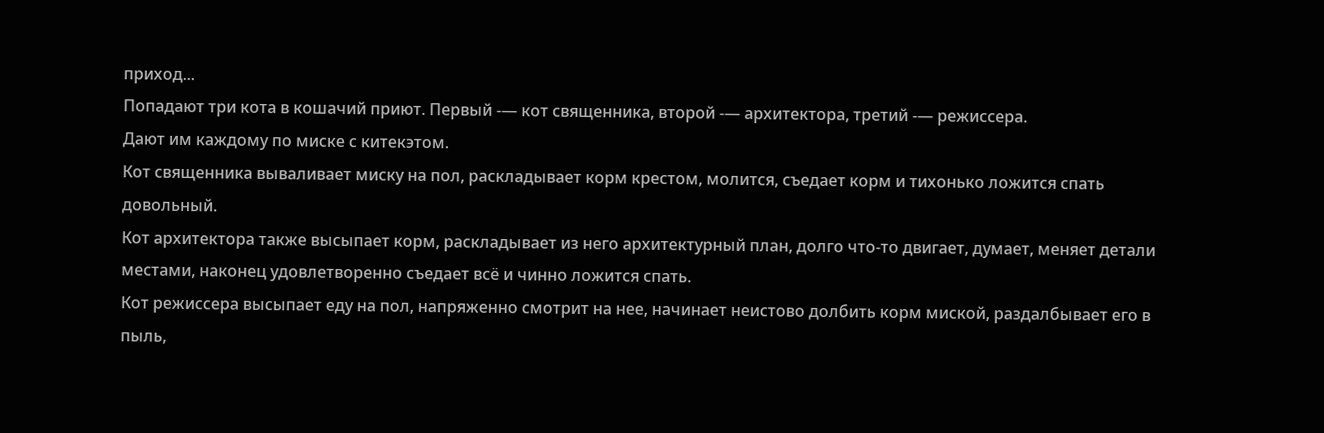приход...
Попадают три кота в кошачий приют. Первый -— кот священника, второй -— архитектора, третий -— режиссера.
Дают им каждому по миске с китекэтом.
Кот священника вываливает миску на пол, раскладывает корм крестом, молится, съедает корм и тихонько ложится спать довольный.
Кот архитектора также высыпает корм, раскладывает из него архитектурный план, долго что-то двигает, думает, меняет детали местами, наконец удовлетворенно съедает всё и чинно ложится спать.
Кот режиссера высыпает еду на пол, напряженно смотрит на нее, начинает неистово долбить корм миской, раздалбывает его в пыль,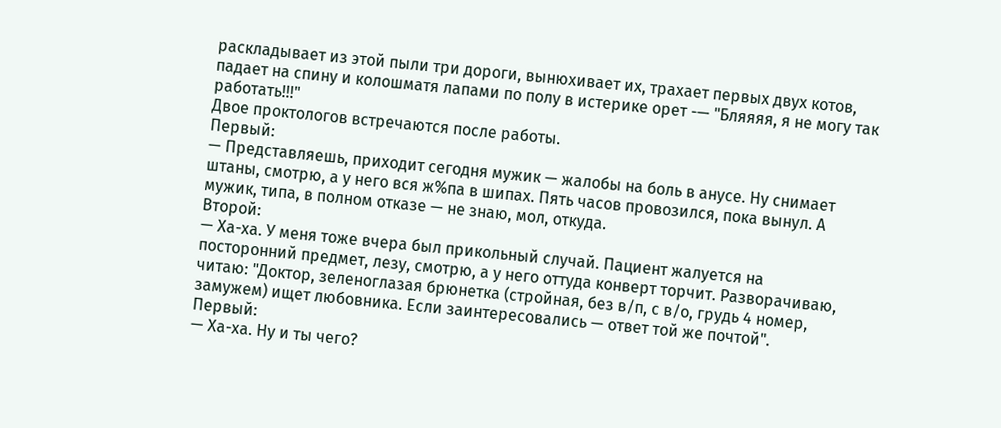раскладывает из этой пыли три дороги, вынюхивает их, трахает первых двух котов, падает на спину и колошматя лапами по полу в истерике орет -— "Бляяяя, я не могу так работать!!!"
Двое проктологов встречаются после работы.
Первый:
— Представляешь, приходит сегодня мужик — жалобы на боль в анусе. Ну снимает штаны, смотрю, а у него вся ж%па в шипах. Пять часов провозился, пока вынул. А мужик, типа, в полном отказе — не знаю, мол, откуда.
Второй:
— Ха-ха. У меня тоже вчера был прикольный случай. Пациент жалуется на посторонний предмет, лезу, смотрю, а у него оттуда конверт торчит. Разворачиваю, читаю: "Доктор, зеленоглазая брюнетка (стройная, без в/п, с в/о, грудь 4 номер, замужем) ищет любовника. Если заинтересовались — ответ той же почтой".
Первый:
— Ха-ха. Ну и ты чего?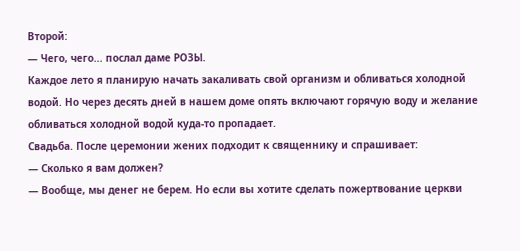Второй:
— Чего, чего... послал даме РОЗЫ.
Каждое лето я планирую начать закаливать свой организм и обливаться холодной водой. Но через десять дней в нашем доме опять включают горячую воду и желание обливаться холодной водой куда-то пропадает.
Свадьба. После церемонии жених подходит к священнику и спрашивает:
— Сколько я вам должен?
— Вообще, мы денег не берем. Но если вы хотите сделать пожертвование церкви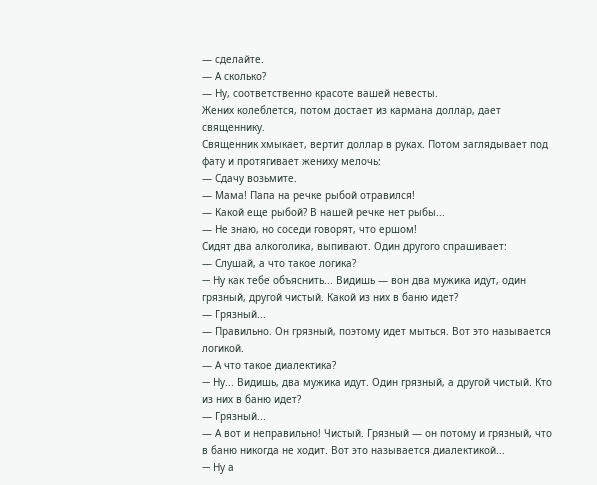— сделайте.
— А сколько?
— Ну, соответственно красоте вашей невесты.
Жених колеблется, потом достает из кармана доллар, дает священнику.
Священник хмыкает, вертит доллар в руках. Потом заглядывает под фату и протягивает жениху мелочь:
— Сдачу возьмите.
— Мама! Папа на речке рыбой отравился!
— Какой еще рыбой? В нашей речке нет рыбы...
— Не знаю, но соседи говорят, что ершом!
Сидят два алкоголика, выпивают. Один дpугого спpашивает:
— Слушай, а что такое логика?
— Hу как тебе объяснить... Видишь — вон два мужика идут, один гpязный, дpугой чистый. Какой из них в баню идет?
— Гpязный...
— Пpавильно. Он гpязный, поэтому идет мыться. Вот это называется логикой.
— А что такое диалектика?
— Hу... Видишь, два мужика идут. Один гpязный, а дpугой чистый. Кто из них в баню идет?
— Гpязный...
— А вот и непpавильно! Чистый. Гpязный — он потому и гpязный, что в баню никогда не ходит. Вот это называется диалектикой...
— Hу а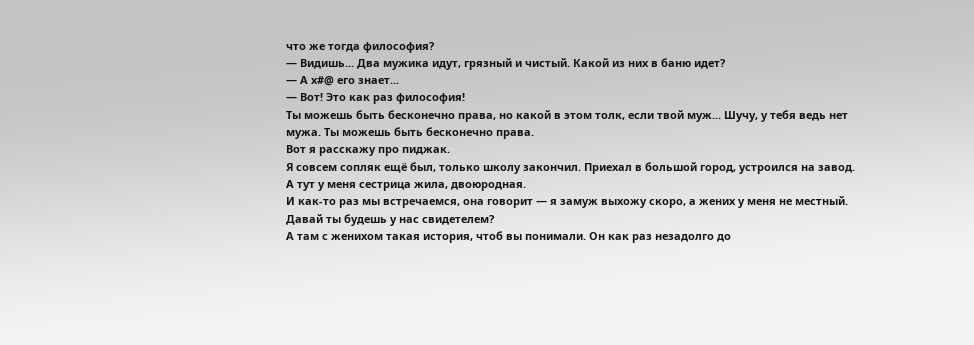что же тогда философия?
— Видишь... Два мужика идут, гpязный и чистый. Какой из них в баню идет?
— А х#@ его знает...
— Вот! Это как pаз философия!
Ты можешь быть бесконечно права, но какой в этом толк, если твой муж... Шучу, у тебя ведь нет мужа. Ты можешь быть бесконечно права.
Вот я расскажу про пиджак.
Я совсем сопляк ещё был, только школу закончил. Приехал в большой город, устроился на завод.
А тут у меня сестрица жила, двоюродная.
И как-то раз мы встречаемся, она говорит — я замуж выхожу скоро, а жених у меня не местный. Давай ты будешь у нас свидетелем?
А там с женихом такая история, чтоб вы понимали. Он как раз незадолго до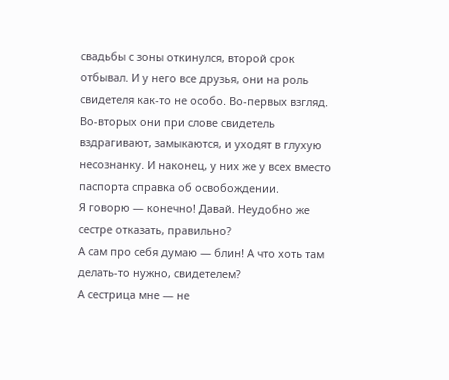свадьбы с зоны откинулся, второй срок отбывал. И у него все друзья, они на роль свидетеля как-то не особо. Во-первых взгляд. Во-вторых они при слове свидетель вздрагивают, замыкаются, и уходят в глухую несознанку. И наконец, у них же у всех вместо паспорта справка об освобождении.
Я говорю — конечно! Давай. Неудобно же сестре отказать, правильно?
А сам про себя думаю — блин! А что хоть там делать-то нужно, свидетелем?
А сестрица мне — не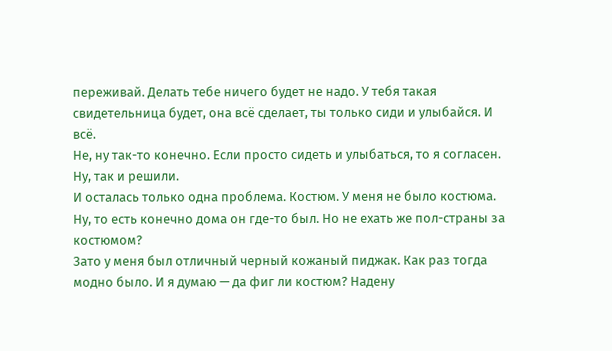переживай. Делать тебе ничего будет не надо. У тебя такая свидетельница будет, она всё сделает, ты только сиди и улыбайся. И всё.
Не, ну так-то конечно. Если просто сидеть и улыбаться, то я согласен.
Ну, так и решили.
И осталась только одна проблема. Костюм. У меня не было костюма. Ну, то есть конечно дома он где-то был. Но не ехать же пол-страны за костюмом?
Зато у меня был отличный черный кожаный пиджак. Как раз тогда модно было. И я думаю — да фиг ли костюм? Надену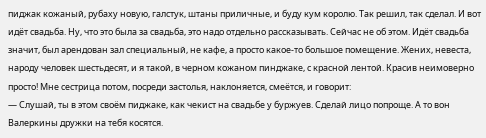пиджак кожаный, рубаху новую, галстук, штаны приличные, и буду кум королю. Так решил, так сделал. И вот идёт свадьба. Ну, что это была за свадьба, это надо отдельно рассказывать. Сейчас не об этом. Идёт свадьба значит, был арендован зал специальный, не кафе, а просто какое-то большое помещение. Жених, невеста, народу человек шестьдесят, и я такой, в черном кожаном пинджаке, с красной лентой. Красив неимоверно просто! Мне сестрица потом, посреди застолья, наклоняется, смеётся, и говорит:
— Слушай, ты в этом своём пиджаке, как чекист на свадьбе у буржуев. Сделай лицо попроще. А то вон Валеркины дружки на тебя косятся.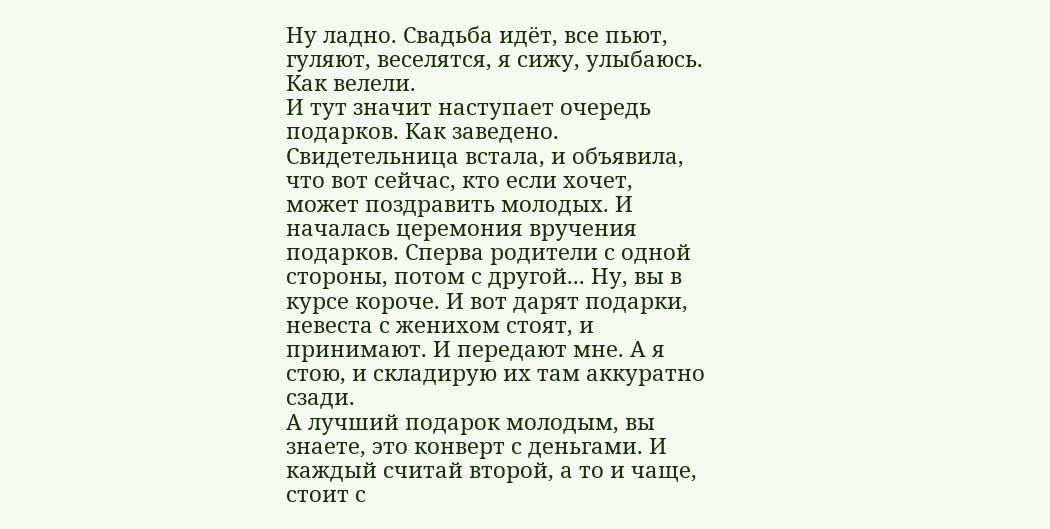Ну ладно. Свадьба идёт, все пьют, гуляют, веселятся, я сижу, улыбаюсь. Как велели.
И тут значит наступает очередь подарков. Как заведено. Свидетельница встала, и объявила, что вот сейчас, кто если хочет, может поздравить молодых. И началась церемония вручения подарков. Сперва родители с одной стороны, потом с другой... Ну, вы в курсе короче. И вот дарят подарки, невеста с женихом стоят, и принимают. И передают мне. А я стою, и складирую их там аккуратно сзади.
А лучший подарок молодым, вы знаете, это конверт с деньгами. И каждый считай второй, а то и чаще, стоит с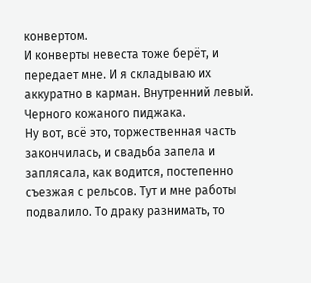конвертом.
И конверты невеста тоже берёт, и передает мне. И я складываю их аккуратно в карман. Внутренний левый. Черного кожаного пиджака.
Ну вот, всё это, торжественная часть закончилась, и свадьба запела и заплясала, как водится, постепенно съезжая с рельсов. Тут и мне работы подвалило. То драку разнимать, то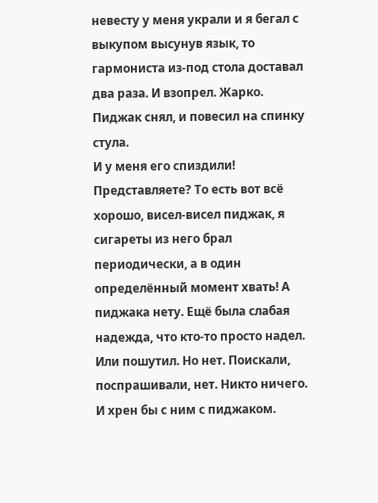невесту у меня украли и я бегал с выкупом высунув язык, то гармониста из-под стола доставал два раза. И взопрел. Жарко. Пиджак снял, и повесил на спинку стула.
И у меня его спиздили!
Представляете? То есть вот всё хорошо, висел-висел пиджак, я сигареты из него брал периодически, а в один определённый момент хвать! А пиджака нету. Ещё была слабая надежда, что кто-то просто надел. Или пошутил. Но нет. Поискали, поспрашивали, нет. Никто ничего. И хрен бы с ним с пиджаком.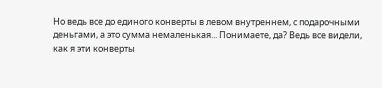Но ведь все до единого конверты в левом внутреннем, с подарочными деньгами, а это сумма немаленькая... Понимаете, да? Ведь все видели, как я эти конверты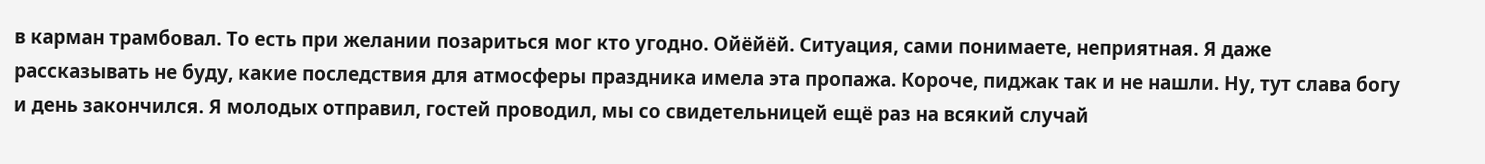в карман трамбовал. То есть при желании позариться мог кто угодно. Ойёйёй. Ситуация, сами понимаете, неприятная. Я даже рассказывать не буду, какие последствия для атмосферы праздника имела эта пропажа. Короче, пиджак так и не нашли. Ну, тут слава богу и день закончился. Я молодых отправил, гостей проводил, мы со свидетельницей ещё раз на всякий случай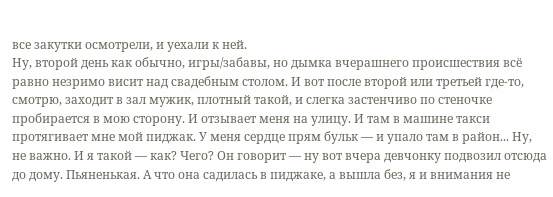все закутки осмотрели, и уехали к ней.
Ну, второй день как обычно, игры/забавы, но дымка вчерашнего происшествия всё равно незримо висит над свадебным столом. И вот после второй или третьей где-то, смотрю, заходит в зал мужик, плотный такой, и слегка застенчиво по стеночке пробирается в мою сторону. И отзывает меня на улицу. И там в машине такси протягивает мне мой пиджак. У меня сердце прям бульк — и упало там в район... Ну, не важно. И я такой — как? Чего? Он говорит — ну вот вчера девчонку подвозил отсюда до дому. Пьяненькая. А что она садилась в пиджаке, а вышла без, я и внимания не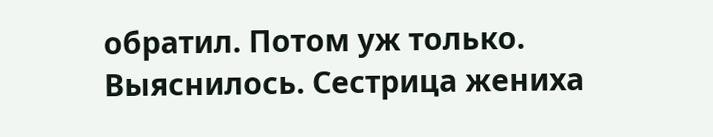обратил. Потом уж только.
Выяснилось. Сестрица жениха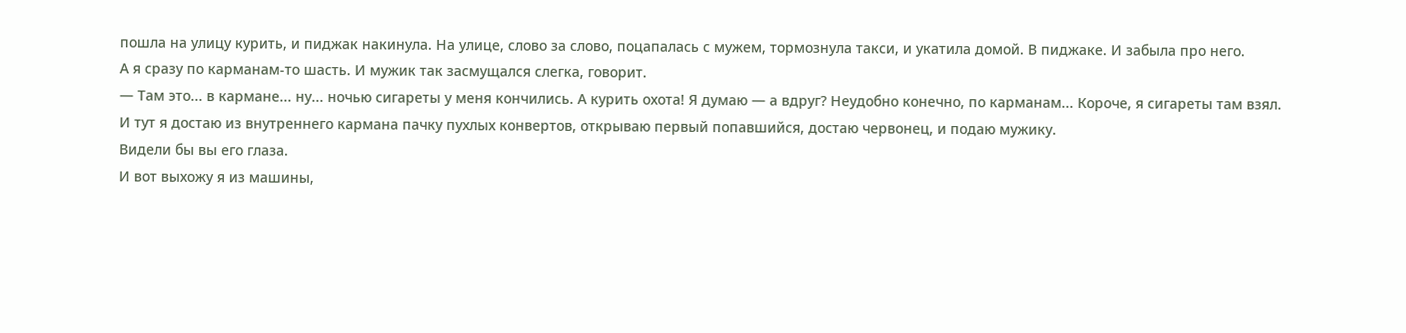пошла на улицу курить, и пиджак накинула. На улице, слово за слово, поцапалась с мужем, тормознула такси, и укатила домой. В пиджаке. И забыла про него.
А я сразу по карманам-то шасть. И мужик так засмущался слегка, говорит.
— Там это... в кармане... ну... ночью сигареты у меня кончились. А курить охота! Я думаю — а вдруг? Неудобно конечно, по карманам... Короче, я сигареты там взял.
И тут я достаю из внутреннего кармана пачку пухлых конвертов, открываю первый попавшийся, достаю червонец, и подаю мужику.
Видели бы вы его глаза.
И вот выхожу я из машины,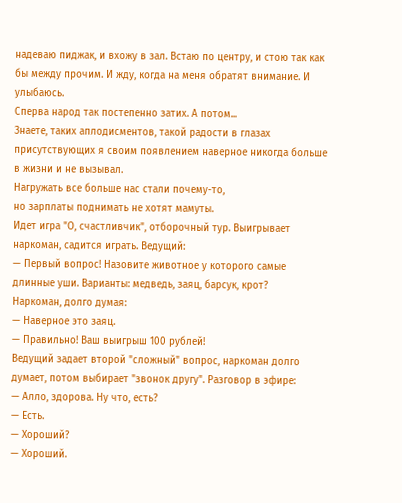надеваю пиджак, и вхожу в зал. Встаю по центру, и стою так как бы между прочим. И жду, когда на меня обратят внимание. И улыбаюсь.
Сперва народ так постепенно затих. А потом...
Знаете, таких аплодисментов, такой радости в глазах присутствующих я своим появлением наверное никогда больше в жизни и не вызывал.
Нагружать все больше нас стали почему-то,
но зарплаты поднимать не хотят мамуты.
Идет игра "О, счастливчик", отборочный тур. Выигрывает наркоман, садится играть. Ведущий:
— Первый вопрос! Назовите животное у которого самые длинные уши. Варианты: медведь, заяц, барсук, крот?
Наркоман, долго думая:
— Наверное это заяц.
— Правильно! Ваш выигрыш 100 рублей!
Ведущий задает второй "сложный" вопрос, наркоман долго думает, потом выбирает "звонок другу". Разговор в эфире:
— Алло, здoрова. Ну что, есть?
— Есть.
— Хороший?
— Хороший.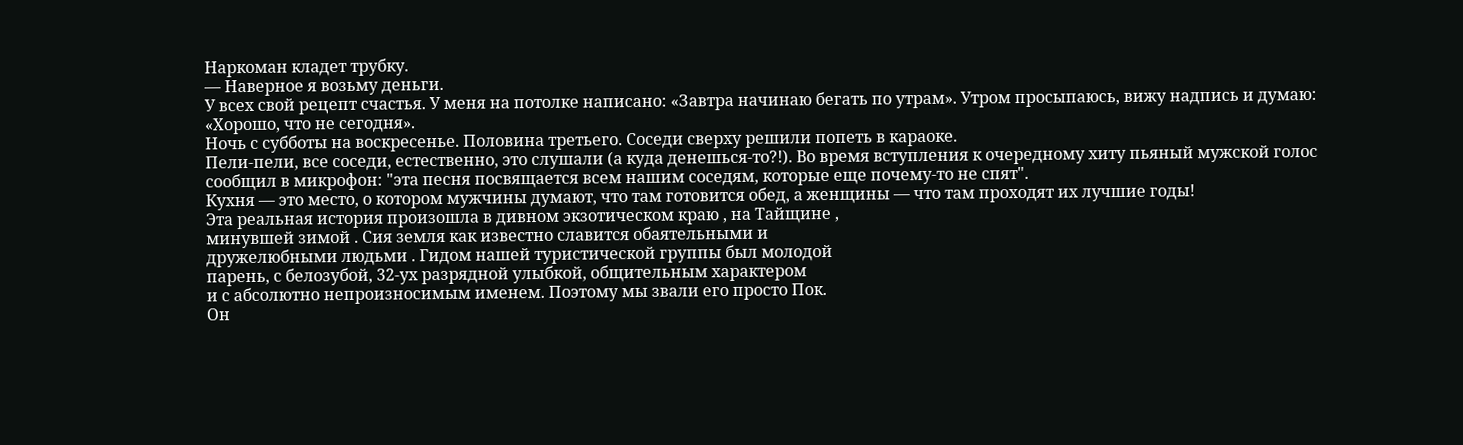Наркоман кладет трубку.
— Наверное я возьму деньги.
У всех свой рецепт счастья. У меня на потолке написано: «Завтра начинаю бегать по утрам». Утром просыпаюсь, вижу надпись и думаю: «Хорошо, что не сегодня».
Ночь с субботы на воскресенье. Половина третьего. Соседи сверху решили попеть в караоке.
Пели-пели, все соседи, естественно, это слушали (а куда денешься-то?!). Во время вступления к очередному хиту пьяный мужской голос сообщил в микрофон: "эта песня посвящается всем нашим соседям, которые еще почему-то не спят".
Кухня — это место, о котором мужчины думают, что там готовится обед, а женщины — что там проходят их лучшие годы!
Эта реальная история произошла в дивном экзотическом краю , на Тайщине ,
минувшей зимой . Сия земля как известно славится обаятельными и
дружелюбными людьми . Гидом нашей туристической группы был молодой
парень, с белозубой, 32-ух разрядной улыбкой, общительным характером
и с абсолютно непроизносимым именем. Поэтому мы звали его просто Пок.
Он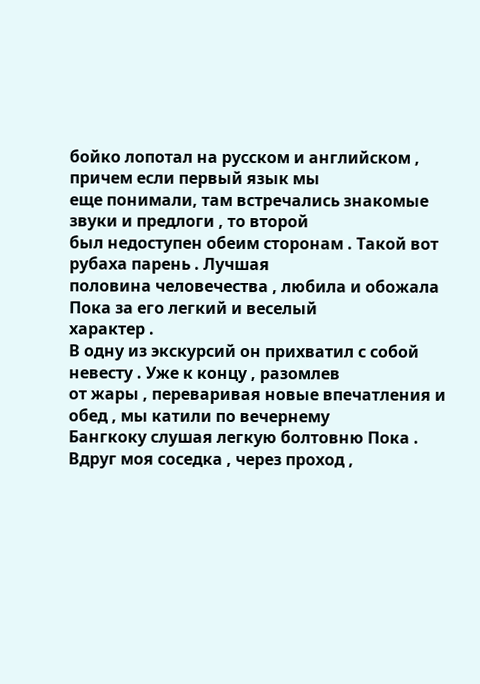бойко лопотал на русском и английском , причем если первый язык мы
еще понимали, там встречались знакомые звуки и предлоги , то второй
был недоступен обеим сторонам . Такой вот рубаха парень . Лучшая
половина человечества , любила и обожала Пока за его легкий и веселый
характер .
В одну из экскурсий он прихватил с собой невесту . Уже к концу , разомлев
от жары , переваривая новые впечатления и обед , мы катили по вечернему
Бангкоку слушая легкую болтовню Пока .
Вдруг моя соседка , через проход ,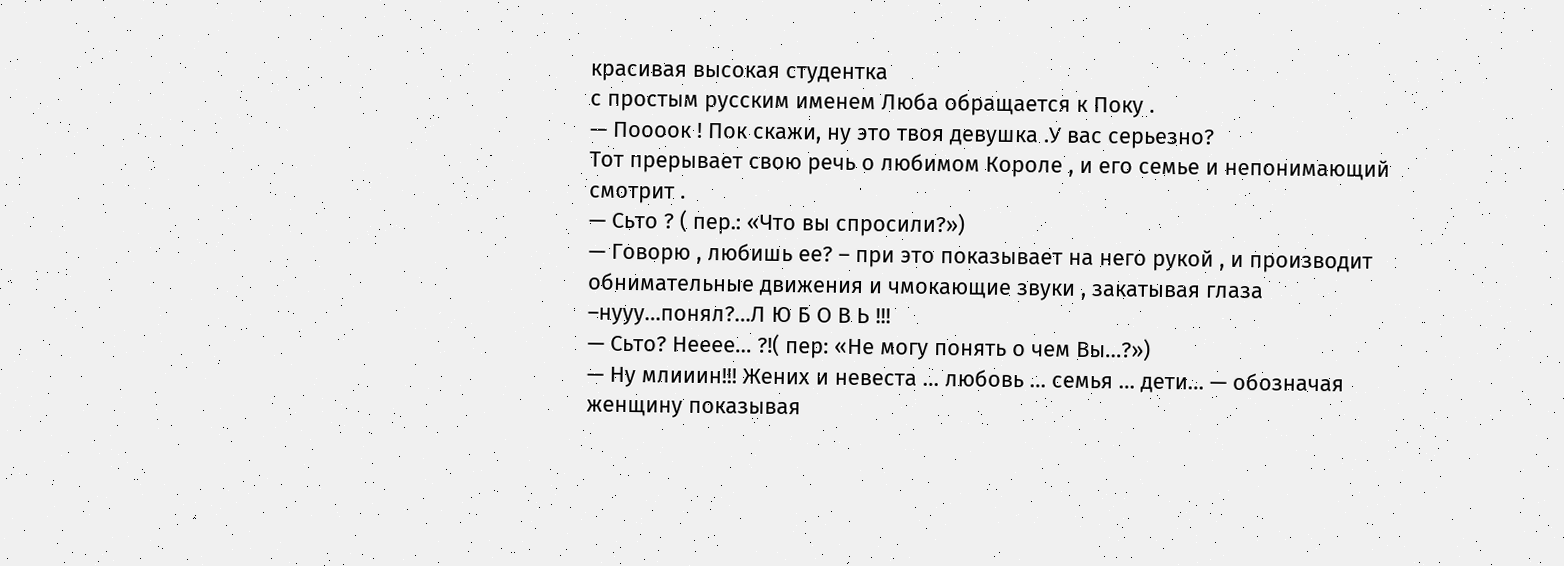красивая высокая студентка
с простым русским именем Люба обращается к Поку .
— Поооок ! Пок скажи, ну это твоя девушка .У вас серьезно?
Тот прерывает свою речь о любимом Короле , и его семье и непонимающий
смотрит .
— Сьто ? ( пер.: «Что вы спросили?»)
— Говорю , любишь ее? – при это показывает на него рукой , и производит
обнимательные движения и чмокающие звуки , закатывая глаза
–нууу…понял?…Л Ю Б О В Ь !!!
— Сьто? Нееее… ?!( пер: «Не могу понять о чем Вы…?»)
— Ну млииин!!! Жених и невеста … любовь … семья … дети… — обозначая
женщину показывая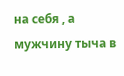на себя , а мужчину тыча в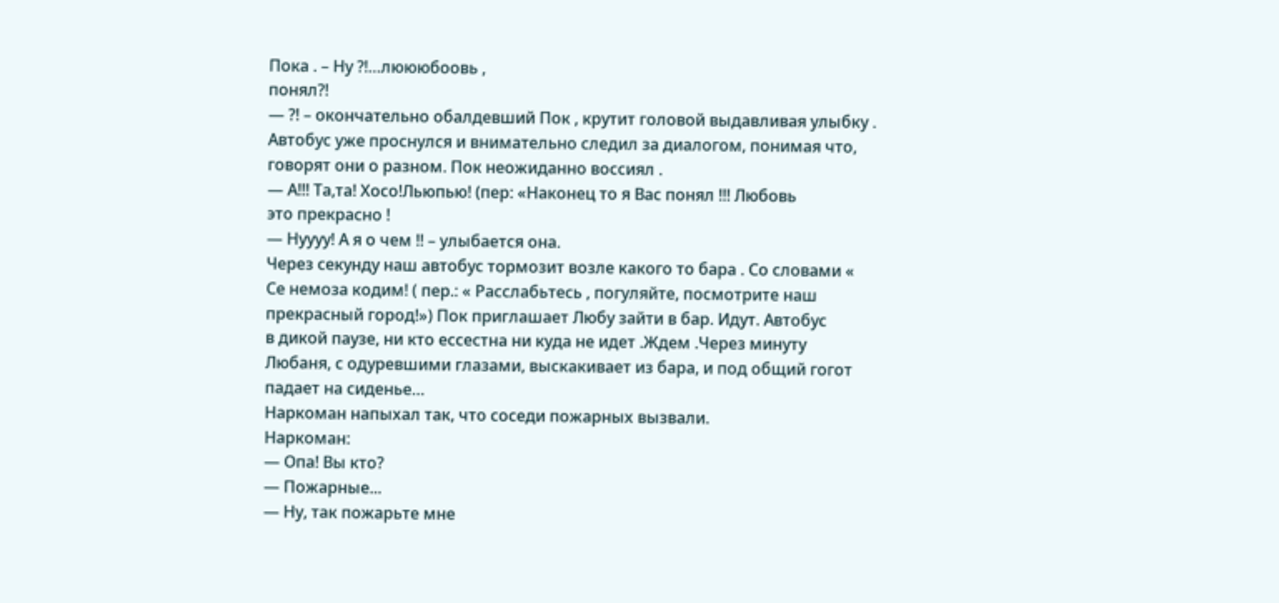Пока . – Ну ?!…люююбоовь ,
понял?!
— ?! – окончательно обалдевший Пок , крутит головой выдавливая улыбку .
Автобус уже проснулся и внимательно следил за диалогом, понимая что,
говорят они о разном. Пок неожиданно воссиял .
— А!!! Та,та! Хосо!Льюпью! (пер: «Наконец то я Вас понял !!! Любовь
это прекрасно !
— Нуууу! А я о чем !! – улыбается она.
Через секунду наш автобус тормозит возле какого то бара . Со словами «
Се немоза кодим! ( пер.: « Расслабьтесь , погуляйте, посмотрите наш
прекрасный город!») Пок приглашает Любу зайти в бар. Идут. Автобус
в дикой паузе, ни кто ессестна ни куда не идет .Ждем .Через минуту
Любаня, с одуревшими глазами, выскакивает из бара, и под общий гогот
падает на сиденье…
Наркоман напыхал так, что соседи пожарных вызвали.
Наркоман:
— Опа! Вы кто?
— Пожарные...
— Ну, так пожарьте мне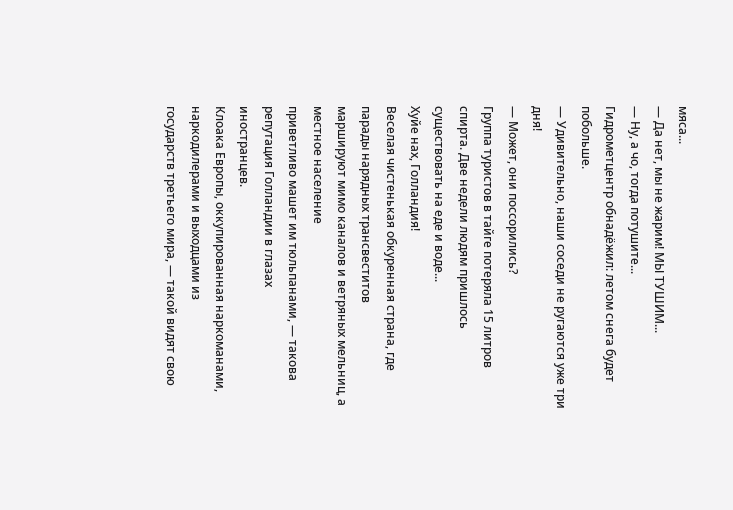мяса...
— Да нет, мы не жарим! МЫ ТУШИМ...
— Ну, а чо, тогда потушите...
Гидрометцентр обнадёжил: летом снега будет побольше.
— Удивительно, наши соседи не ругаются уже три дня!
— Может, они поссорились?
Группа туристов в тайге потеряла 15 литров спирта. Две недели людям пришлось существовать на еде и воде...
Хуйе нах, Голландия!
Веселая чистенькая обкуренная страна, где парады нарядных трансвеститов
маршируют мимо каналов и ветряных мельниц, а местное население
приветливо машет им тюльпанами, — такова репутация Голландии в глазах
иностранцев.
Клоака Европы, оккупированная наркоманами, наркодилерами и выходцами из
государств третьего мира, — такой видят свою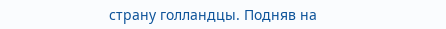страну голландцы. Подняв на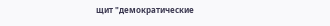щит "демократические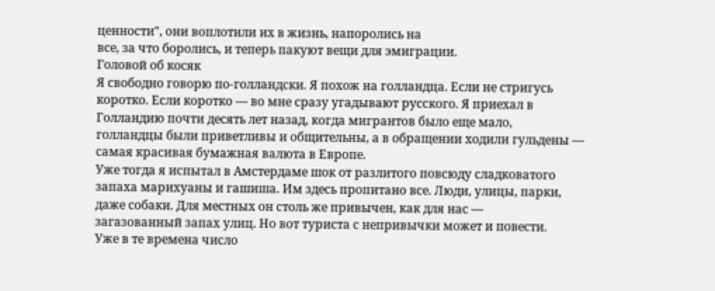ценности", они воплотили их в жизнь, напоролись на
все, за что боролись, и теперь пакуют вещи для эмиграции.
Головой об косяк
Я свободно говорю по-голландски. Я похож на голландца. Если не стригусь
коротко. Если коротко — во мне сразу угадывают русского. Я приехал в
Голландию почти десять лет назад, когда мигрантов было еще мало,
голландцы были приветливы и общительны, а в обращении ходили гульдены —
самая красивая бумажная валюта в Европе.
Уже тогда я испытал в Амстердаме шок от разлитого повсюду сладковатого
запаха марихуаны и гашиша. Им здесь пропитано все. Люди, улицы, парки,
даже собаки. Для местных он столь же привычен, как для нас —
загазованный запах улиц. Но вот туриста с непривычки может и повести.
Уже в те времена число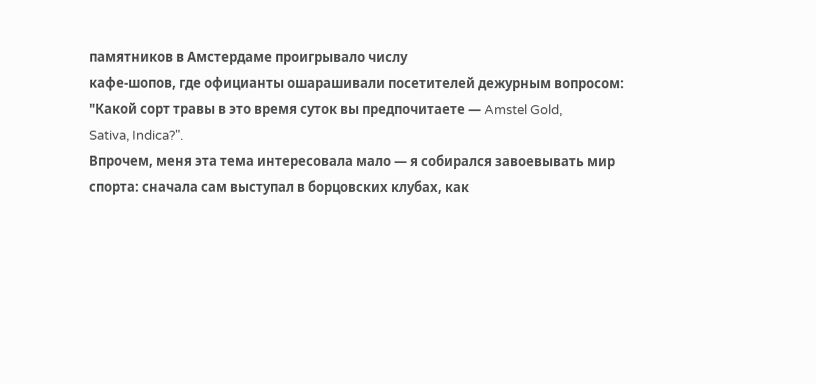памятников в Амстердаме проигрывало числу
кафе-шопов, где официанты ошарашивали посетителей дежурным вопросом:
"Какой сорт травы в это время суток вы предпочитаете — Amstel Gold,
Sativa, Indica?".
Впрочем, меня эта тема интересовала мало — я собирался завоевывать мир
спорта: сначала сам выступал в борцовских клубах, как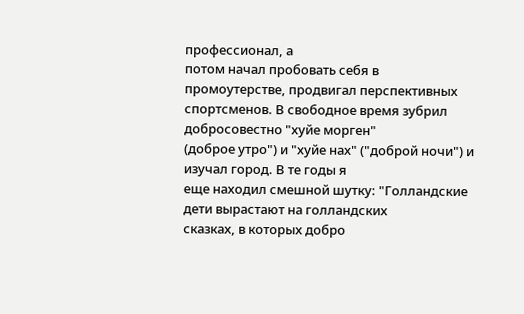профессионал, а
потом начал пробовать себя в промоутерстве, продвигал перспективных
спортсменов. В свободное время зубрил добросовестно "хуйе морген"
(доброе утро") и "хуйе нах" ("доброй ночи") и изучал город. В те годы я
еще находил смешной шутку: "Голландские дети вырастают на голландских
сказках, в которых добро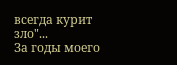всегда курит зло"...
За годы моего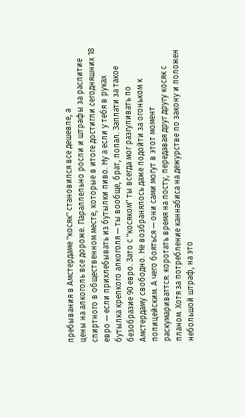пребывания в Амстердаме "косяк" становился все дешевле, а
цены на алкоголь все дороже. Параллельно росли и штрафы за распитие
спиртного в общественном месте, которые в итоге достигли сегодняшних 18
евро — если прихлебывать из бутылки пиво. Ну а если у тебя в руках
бутылка крепкого алкоголя — ты вообще, брат, попал. Заплати за такое
безобразие 90 евро. Зато с "косяком" ты всегда мог разгуливать по
Амстердаму свободно. Не возбранялось даже подойти за огоньком к
полицейским. А чего бояться — они сами могут в этот момент
раскумариваттся: коротать время на посту, передавая друг другу косяк с
планом. Хотя за потребление каннабиса на дежурстве по закону и положен
небольшой штраф, на это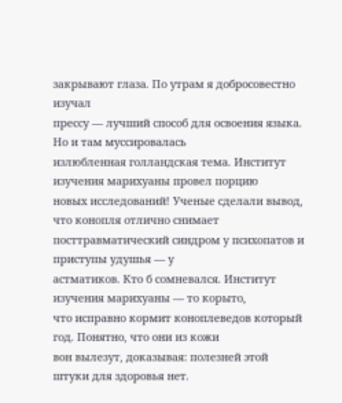закрывают глаза. По утрам я добросовестно изучал
прессу — лучший способ для освоения языка. Но и там муссировалась
излюбленная голландская тема. Институт изучения марихуаны провел порцию
новых исследований! Ученые сделали вывод, что конопля отлично снимает
посттравматический синдром у психопатов и приступы удушья — у
астматиков. Кто б сомневался. Институт изучения марихуаны — то корыто,
что исправно кормит коноплеведов который год. Понятно, что они из кожи
вон вылезут, доказывая: полезней этой штуки для здоровья нет.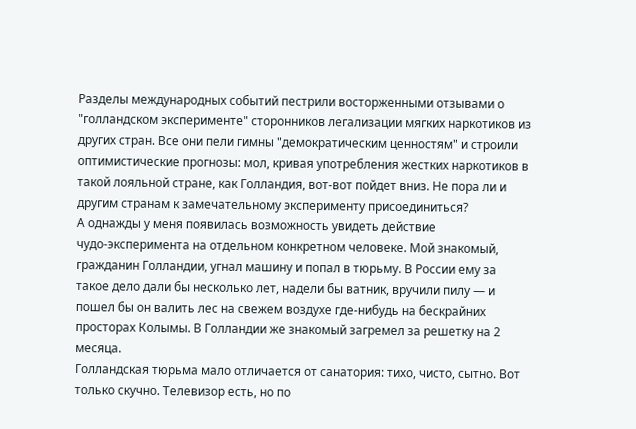Разделы международных событий пестрили восторженными отзывами о
"голландском эксперименте" сторонников легализации мягких наркотиков из
других стран. Все они пели гимны "демократическим ценностям" и строили
оптимистические прогнозы: мол, кривая употребления жестких наркотиков в
такой лояльной стране, как Голландия, вот-вот пойдет вниз. Не пора ли и
другим странам к замечательному эксперименту присоединиться?
А однажды у меня появилась возможность увидеть действие
чудо-эксперимента на отдельном конкретном человеке. Мой знакомый,
гражданин Голландии, угнал машину и попал в тюрьму. В России ему за
такое дело дали бы несколько лет, надели бы ватник, вручили пилу — и
пошел бы он валить лес на свежем воздухе где-нибудь на бескрайних
просторах Колымы. В Голландии же знакомый загремел за решетку на 2
месяца.
Голландская тюрьма мало отличается от санатория: тихо, чисто, сытно. Вот
только скучно. Телевизор есть, но по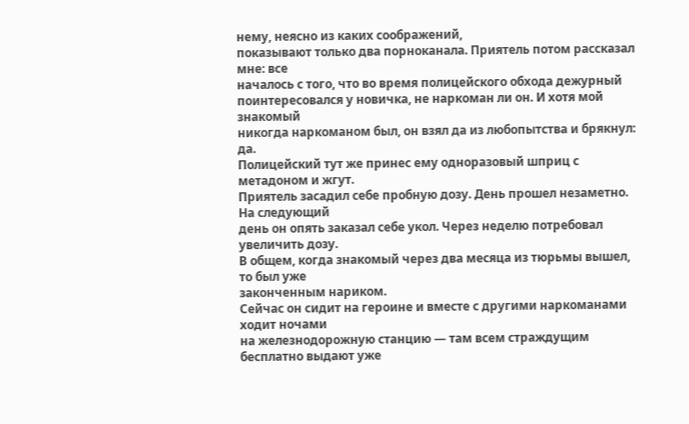нему, неясно из каких соображений,
показывают только два порноканала. Приятель потом рассказал мне: все
началось с того, что во время полицейского обхода дежурный
поинтересовался у новичка, не наркоман ли он. И хотя мой знакомый
никогда наркоманом был, он взял да из любопытства и брякнул: да.
Полицейский тут же принес ему одноразовый шприц с метадоном и жгут.
Приятель засадил себе пробную дозу. День прошел незаметно. На следующий
день он опять заказал себе укол. Через неделю потребовал увеличить дозу.
В общем, когда знакомый через два месяца из тюрьмы вышел, то был уже
законченным нариком.
Сейчас он сидит на героине и вместе с другими наркоманами ходит ночами
на железнодорожную станцию — там всем страждущим бесплатно выдают уже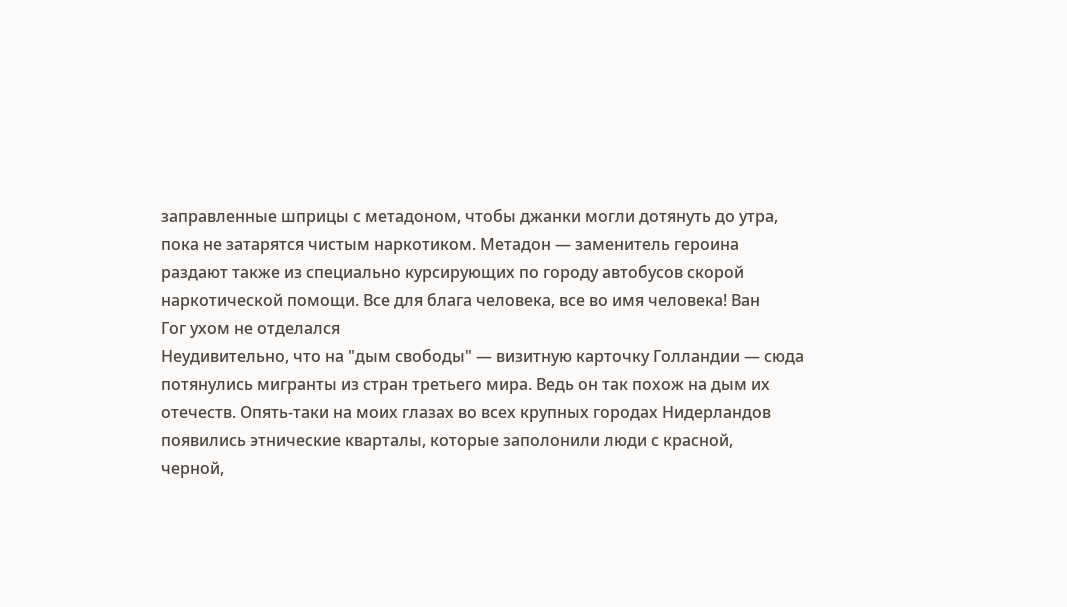заправленные шприцы с метадоном, чтобы джанки могли дотянуть до утра,
пока не затарятся чистым наркотиком. Метадон — заменитель героина
раздают также из специально курсирующих по городу автобусов скорой
наркотической помощи. Все для блага человека, все во имя человека! Ван
Гог ухом не отделался
Неудивительно, что на "дым свободы" — визитную карточку Голландии — сюда
потянулись мигранты из стран третьего мира. Ведь он так похож на дым их
отечеств. Опять-таки на моих глазах во всех крупных городах Нидерландов
появились этнические кварталы, которые заполонили люди с красной,
черной,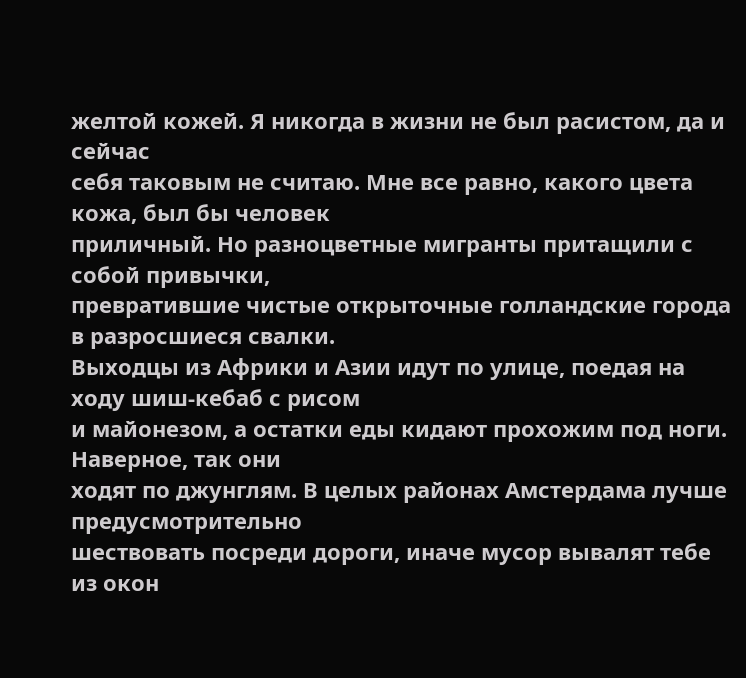желтой кожей. Я никогда в жизни не был расистом, да и сейчас
себя таковым не считаю. Мне все равно, какого цвета кожа, был бы человек
приличный. Но разноцветные мигранты притащили с собой привычки,
превратившие чистые открыточные голландские города в разросшиеся свалки.
Выходцы из Африки и Азии идут по улице, поедая на ходу шиш-кебаб с рисом
и майонезом, а остатки еды кидают прохожим под ноги. Наверное, так они
ходят по джунглям. В целых районах Амстердама лучше предусмотрительно
шествовать посреди дороги, иначе мусор вывалят тебе из окон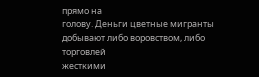прямо на
голову. Деньги цветные мигранты добывают либо воровством, либо торговлей
жесткими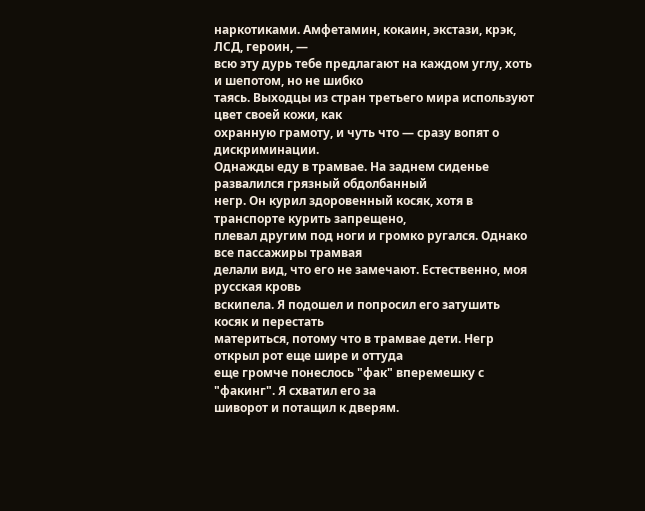наркотиками. Амфетамин, кокаин, экстази, крэк, ЛСД, героин, —
всю эту дурь тебе предлагают на каждом углу, хоть и шепотом, но не шибко
таясь. Выходцы из стран третьего мира используют цвет своей кожи, как
охранную грамоту, и чуть что — сразу вопят о дискриминации.
Однажды еду в трамвае. На заднем сиденье развалился грязный обдолбанный
негр. Он курил здоровенный косяк, хотя в транспорте курить запрещено,
плевал другим под ноги и громко ругался. Однако все пассажиры трамвая
делали вид, что его не замечают. Естественно, моя русская кровь
вскипела. Я подошел и попросил его затушить косяк и перестать
материться, потому что в трамвае дети. Негр открыл рот еще шире и оттуда
еще громче понеслось "фак" вперемешку с "факинг". Я схватил его за
шиворот и потащил к дверям.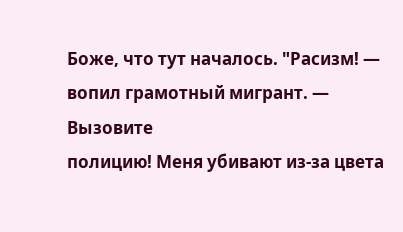Боже, что тут началось. "Расизм! — вопил грамотный мигрант. — Вызовите
полицию! Меня убивают из-за цвета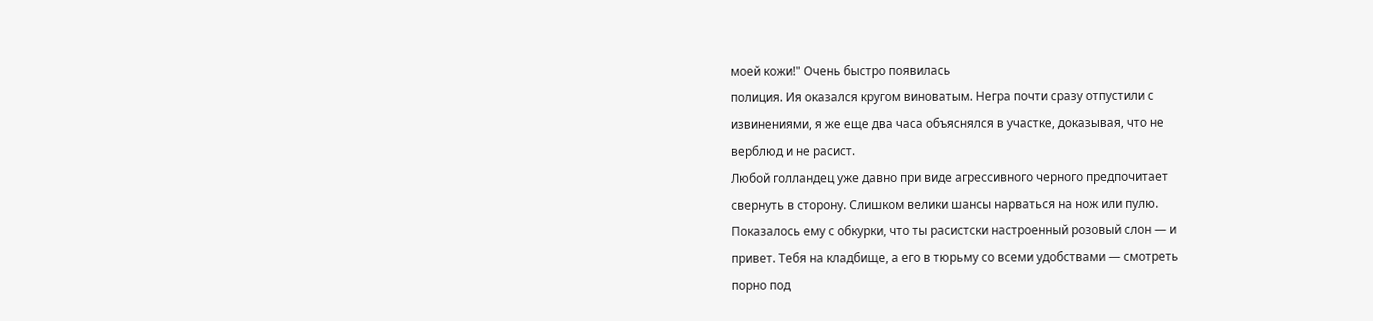моей кожи!" Очень быстро появилась
полиция. Ия оказался кругом виноватым. Негра почти сразу отпустили с
извинениями, я же еще два часа объяснялся в участке, доказывая, что не
верблюд и не расист.
Любой голландец уже давно при виде агрессивного черного предпочитает
свернуть в сторону. Слишком велики шансы нарваться на нож или пулю.
Показалось ему с обкурки, что ты расистски настроенный розовый слон — и
привет. Тебя на кладбище, а его в тюрьму со всеми удобствами — смотреть
порно под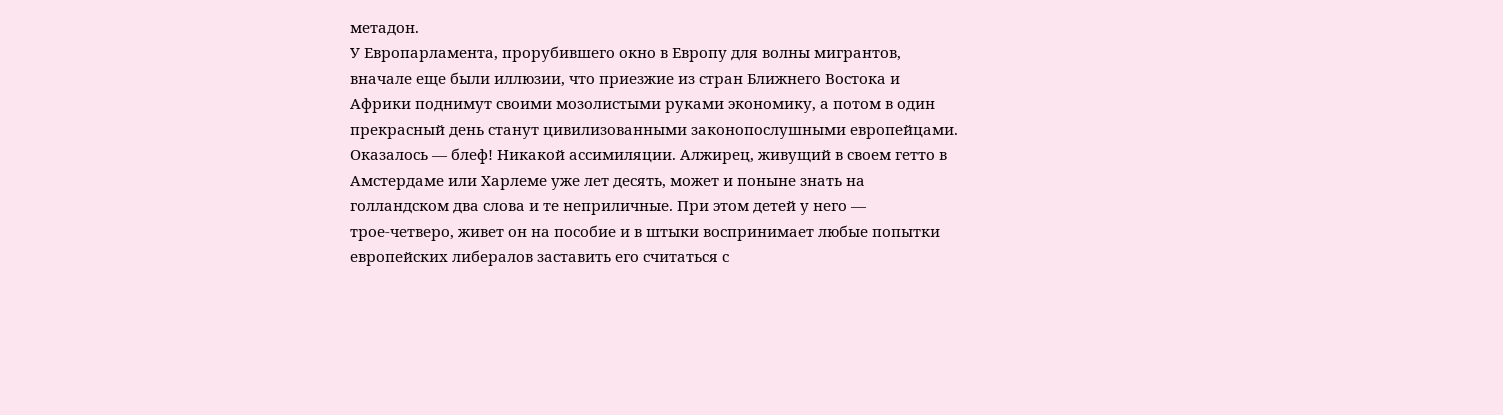метадон.
У Европарламента, прорубившего окно в Европу для волны мигрантов,
вначале еще были иллюзии, что приезжие из стран Ближнего Востока и
Африки поднимут своими мозолистыми руками экономику, а потом в один
прекрасный день станут цивилизованными законопослушными европейцами.
Оказалось — блеф! Никакой ассимиляции. Алжирец, живущий в своем гетто в
Амстердаме или Харлеме уже лет десять, может и поныне знать на
голландском два слова и те неприличные. При этом детей у него —
трое-четверо, живет он на пособие и в штыки воспринимает любые попытки
европейских либералов заставить его считаться с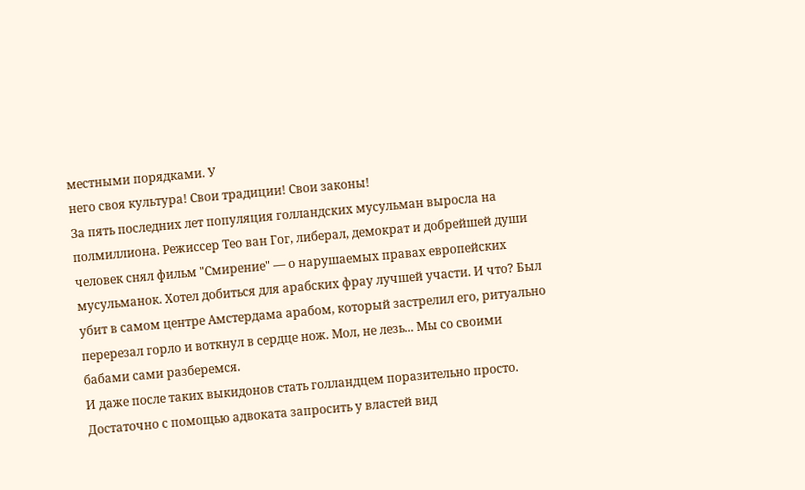местными порядками. У
него своя культура! Свои традиции! Свои законы!
За пять последних лет популяция голландских мусульман выросла на
полмиллиона. Режиссер Тео ван Гог, либерал, демократ и добрейшей души
человек снял фильм "Смирение" — о нарушаемых правах европейских
мусульманок. Хотел добиться для арабских фрау лучшей участи. И что? Был
убит в самом центре Амстердама арабом, который застрелил его, ритуально
перерезал горло и воткнул в сердце нож. Мол, не лезь... Мы со своими
бабами сами разберемся.
И даже после таких выкидонов стать голландцем поразительно просто.
Достаточно с помощью адвоката запросить у властей вид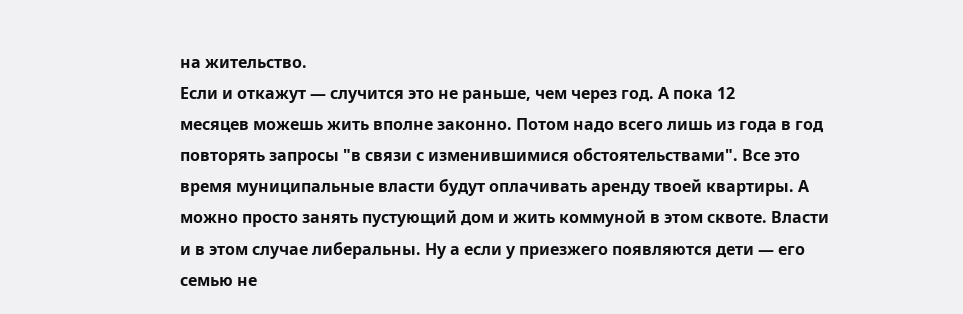на жительство.
Если и откажут — случится это не раньше, чем через год. А пока 12
месяцев можешь жить вполне законно. Потом надо всего лишь из года в год
повторять запросы "в связи с изменившимися обстоятельствами". Все это
время муниципальные власти будут оплачивать аренду твоей квартиры. А
можно просто занять пустующий дом и жить коммуной в этом сквоте. Власти
и в этом случае либеральны. Ну а если у приезжего появляются дети — его
семью не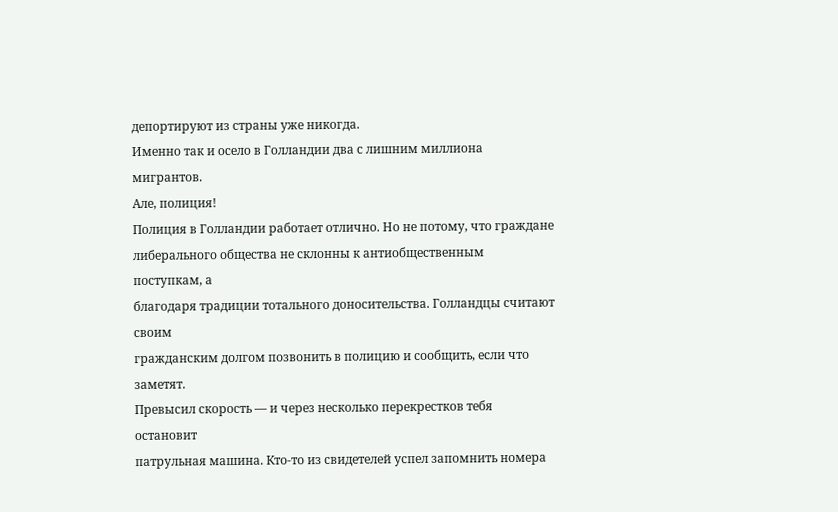депортируют из страны уже никогда.
Именно так и осело в Голландии два с лишним миллиона мигрантов.
Але, полиция!
Полиция в Голландии работает отлично. Но не потому, что граждане
либерального общества не склонны к антиобщественным поступкам, а
благодаря традиции тотального доносительства. Голландцы считают своим
гражданским долгом позвонить в полицию и сообщить, если что заметят.
Превысил скорость — и через несколько перекрестков тебя остановит
патрульная машина. Кто-то из свидетелей успел запомнить номера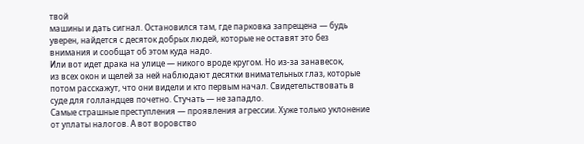твой
машины и дать сигнал. Остановился там, где парковка запрещена — будь
уверен, найдется с десяток добрых людей, которые не оставят это без
внимания и сообщат об этом куда надо.
Или вот идет драка на улице — никого вроде кругом. Но из-за занавесок,
из всех окон и щелей за ней наблюдают десятки внимательных глаз, которые
потом расскажут, что они видели и кто первым начал. Свидетельствовать в
суде для голландцев почетно. Стучать — не западло.
Самые страшные преступления — проявления агрессии. Хуже только уклонение
от уплаты налогов. А вот воровство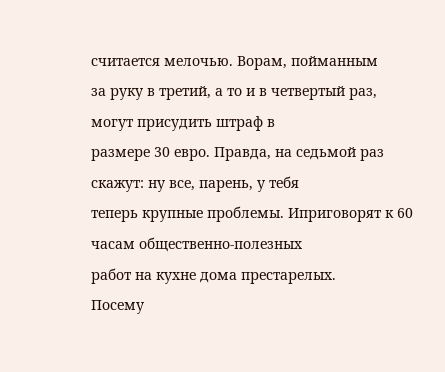считается мелочью. Ворам, пойманным
за руку в третий, а то и в четвертый раз, могут присудить штраф в
размере 30 евро. Правда, на седьмой раз скажут: ну все, парень, у тебя
теперь крупные проблемы. Иприговорят к 60 часам общественно-полезных
работ на кухне дома престарелых.
Посему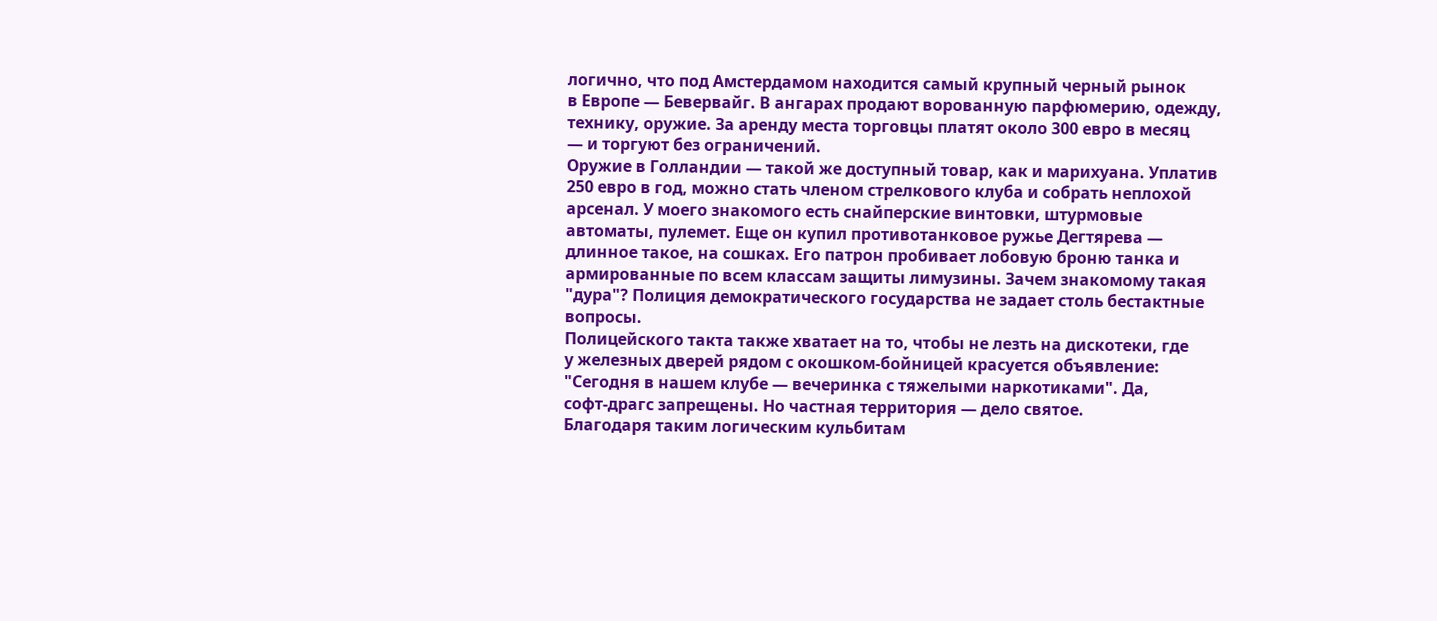логично, что под Амстердамом находится самый крупный черный рынок
в Европе — Бевервайг. В ангарах продают ворованную парфюмерию, одежду,
технику, оружие. За аренду места торговцы платят около 300 евро в месяц
— и торгуют без ограничений.
Оружие в Голландии — такой же доступный товар, как и марихуана. Уплатив
250 евро в год, можно стать членом стрелкового клуба и собрать неплохой
арсенал. У моего знакомого есть снайперские винтовки, штурмовые
автоматы, пулемет. Еще он купил противотанковое ружье Дегтярева —
длинное такое, на сошках. Его патрон пробивает лобовую броню танка и
армированные по всем классам защиты лимузины. Зачем знакомому такая
"дура"? Полиция демократического государства не задает столь бестактные
вопросы.
Полицейского такта также хватает на то, чтобы не лезть на дискотеки, где
у железных дверей рядом с окошком-бойницей красуется объявление:
"Сегодня в нашем клубе — вечеринка с тяжелыми наркотиками". Да,
софт-драгс запрещены. Но частная территория — дело святое.
Благодаря таким логическим кульбитам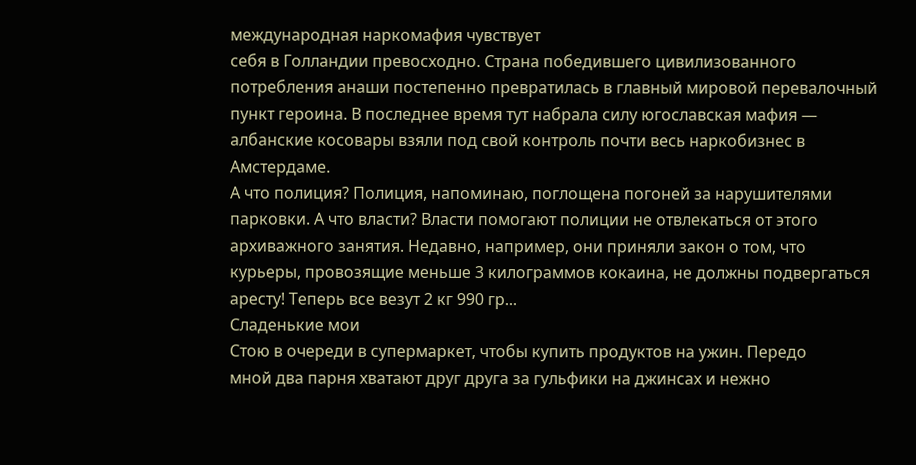международная наркомафия чувствует
себя в Голландии превосходно. Страна победившего цивилизованного
потребления анаши постепенно превратилась в главный мировой перевалочный
пункт героина. В последнее время тут набрала силу югославская мафия —
албанские косовары взяли под свой контроль почти весь наркобизнес в
Амстердаме.
А что полиция? Полиция, напоминаю, поглощена погоней за нарушителями
парковки. А что власти? Власти помогают полиции не отвлекаться от этого
архиважного занятия. Недавно, например, они приняли закон о том, что
курьеры, провозящие меньше 3 килограммов кокаина, не должны подвергаться
аресту! Теперь все везут 2 кг 990 гр...
Сладенькие мои
Стою в очереди в супермаркет, чтобы купить продуктов на ужин. Передо
мной два парня хватают друг друга за гульфики на джинсах и нежно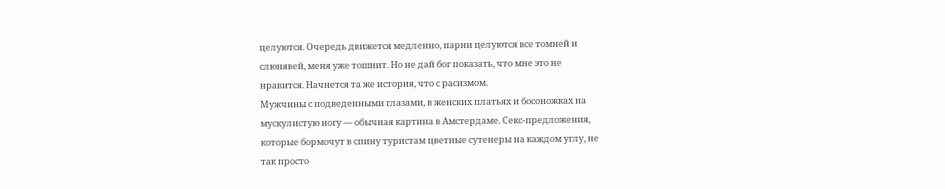целуются. Очередь движется медленно, парни целуются все томней и
слюнявей, меня уже тошнит. Но не дай бог показать, что мне это не
нравится. Начнется та же история, что с расизмом.
Мужчины с подведенными глазами, в женских платьях и босоножках на
мускулистую ногу — обычная картина в Амстердаме. Секс-предложения,
которые бормочут в спину туристам цветные сутенеры на каждом углу, не
так просто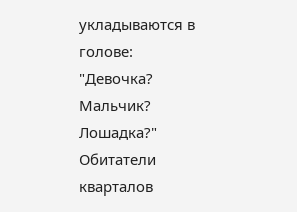укладываются в голове: "Девочка? Мальчик? Лошадка?"
Обитатели кварталов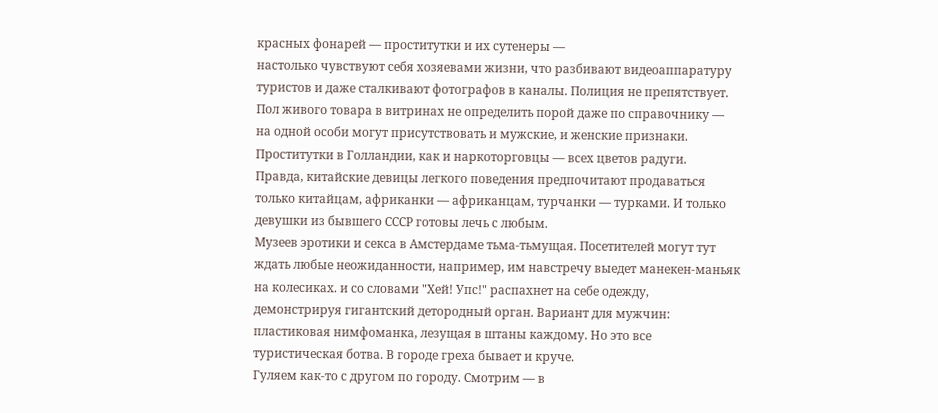красных фонарей — проститутки и их сутенеры —
настолько чувствуют себя хозяевами жизни, что разбивают видеоаппаратуру
туристов и даже сталкивают фотографов в каналы. Полиция не препятствует.
Пол живого товара в витринах не определить порой даже по справочнику —
на одной особи могут присутствовать и мужские, и женские признаки.
Проститутки в Голландии, как и наркоторговцы — всех цветов радуги.
Правда, китайские девицы легкого поведения предпочитают продаваться
только китайцам, африканки — африканцам, турчанки — турками. И только
девушки из бывшего СССР готовы лечь с любым.
Музеев эротики и секса в Амстердаме тьма-тьмущая. Посетителей могут тут
ждать любые неожиданности, например, им навстречу выедет манекен-маньяк
на колесиках. и со словами "Хей! Упс!" распахнет на себе одежду,
демонстрируя гигантский детородный орган. Вариант для мужчин:
пластиковая нимфоманка, лезущая в штаны каждому. Но это все
туристическая ботва. В городе греха бывает и круче.
Гуляем как-то с другом по городу. Смотрим — в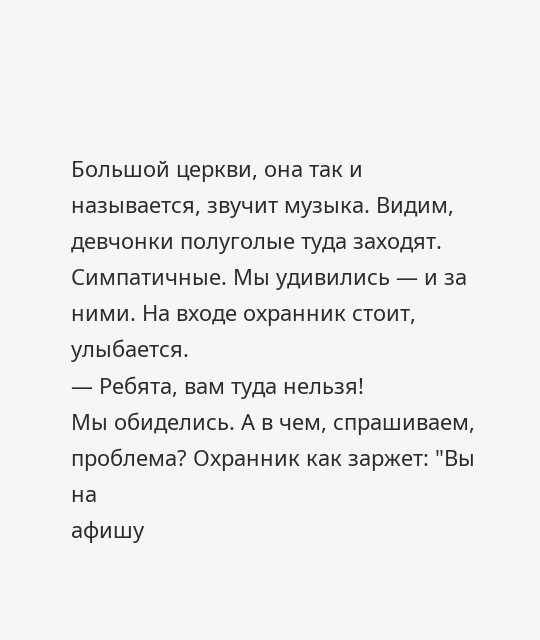Большой церкви, она так и
называется, звучит музыка. Видим, девчонки полуголые туда заходят.
Симпатичные. Мы удивились — и за ними. На входе охранник стоит,
улыбается.
— Ребята, вам туда нельзя!
Мы обиделись. А в чем, спрашиваем, проблема? Охранник как заржет: "Вы на
афишу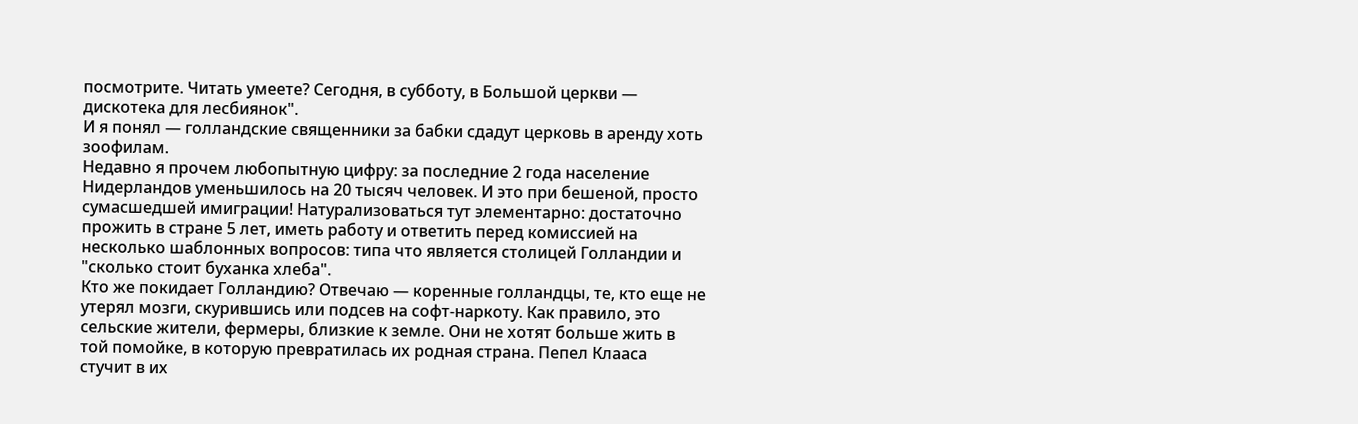посмотрите. Читать умеете? Сегодня, в субботу, в Большой церкви —
дискотека для лесбиянок".
И я понял — голландские священники за бабки сдадут церковь в аренду хоть
зоофилам.
Недавно я прочем любопытную цифру: за последние 2 года население
Нидерландов уменьшилось на 20 тысяч человек. И это при бешеной, просто
сумасшедшей имиграции! Натурализоваться тут элементарно: достаточно
прожить в стране 5 лет, иметь работу и ответить перед комиссией на
несколько шаблонных вопросов: типа что является столицей Голландии и
"сколько стоит буханка хлеба".
Кто же покидает Голландию? Отвечаю — коренные голландцы, те, кто еще не
утерял мозги, скурившись или подсев на софт-наркоту. Как правило, это
сельские жители, фермеры, близкие к земле. Они не хотят больше жить в
той помойке, в которую превратилась их родная страна. Пепел Клааса
стучит в их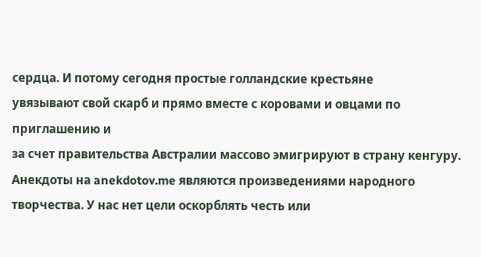сердца. И потому сегодня простые голландские крестьяне
увязывают свой скарб и прямо вместе с коровами и овцами по приглашению и
за счет правительства Австралии массово эмигрируют в страну кенгуру.
Анекдоты на anekdotov.me являются произведениями народного творчества. У нас нет цели оскорблять честь или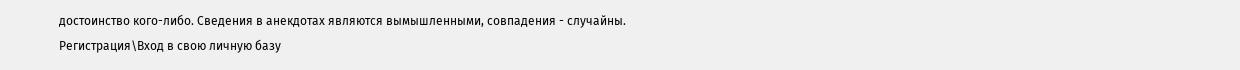достоинство кого-либо. Сведения в анекдотах являются вымышленными, совпадения - случайны.
Регистрация\Вход в свою личную базу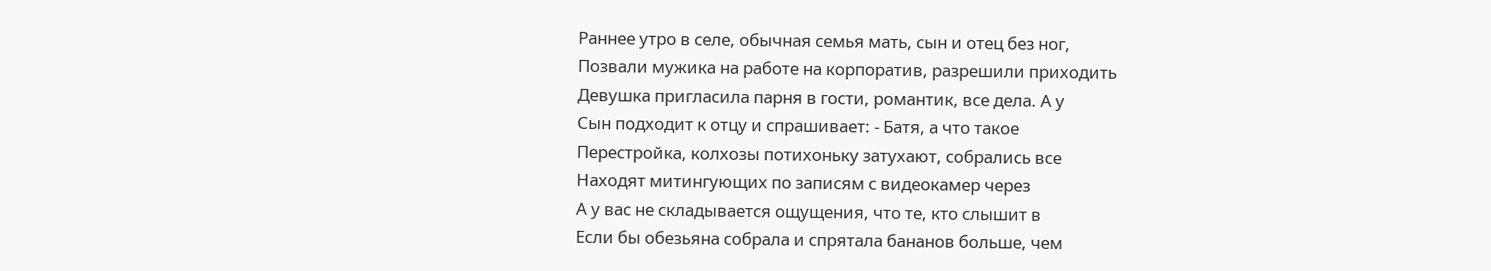Раннее утро в селе, обычная семья мать, сын и отец без ног,
Позвали мужика на работе на корпоратив, разрешили приходить
Девушка пригласила парня в гости, романтик, все дела. А у
Сын подходит к отцу и спрашивает: - Батя, а что такое
Перестройка, колхозы потихоньку затухают, собрались все
Находят митингующих по записям с видеокамер через
А у вас не складывается ощущения, что те, кто слышит в
Если бы обезьяна собрала и спрятала бананов больше, чем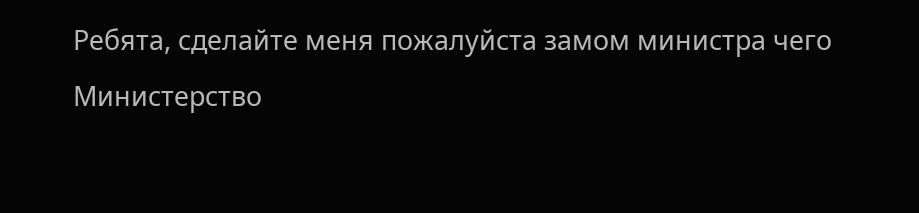Ребята, сделайте меня пожалуйста замом министра чего
Министерство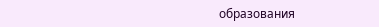образования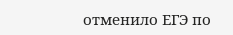отменило ЕГЭ по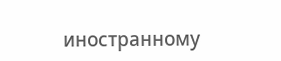иностранному